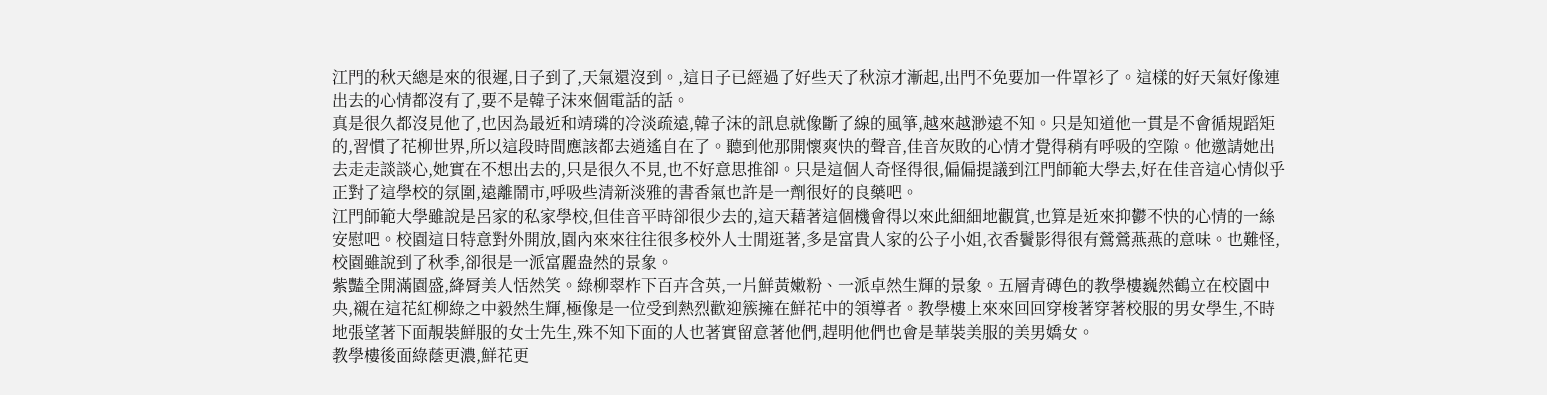江門的秋天總是來的很遲,日子到了,天氣還沒到。,這日子已經過了好些天了秋涼才漸起,出門不免要加一件罩衫了。這樣的好天氣好像連出去的心情都沒有了,要不是韓子沫來個電話的話。
真是很久都沒見他了,也因為最近和靖璘的冷淡疏遠,韓子沫的訊息就像斷了線的風箏,越來越渺遠不知。只是知道他一貫是不會循規蹈矩的,習慣了花柳世界,所以這段時間應該都去逍遙自在了。聽到他那開懷爽快的聲音,佳音灰敗的心情才覺得稍有呼吸的空隙。他邀請她出去走走談談心,她實在不想出去的,只是很久不見,也不好意思推卻。只是這個人奇怪得很,偏偏提議到江門師範大學去,好在佳音這心情似乎正對了這學校的氛圍,遠離鬧市,呼吸些清新淡雅的書香氣也許是一劑很好的良藥吧。
江門師範大學雖說是呂家的私家學校,但佳音平時卻很少去的,這天藉著這個機會得以來此細細地觀賞,也算是近來抑鬱不快的心情的一絲安慰吧。校園這日特意對外開放,園內來來往往很多校外人士閒逛著,多是富貴人家的公子小姐,衣香鬢影得很有鶯鶯燕燕的意味。也難怪,校園雖說到了秋季,卻很是一派富麗盎然的景象。
紫豔全開滿園盛,絳脣美人恬然笑。綠柳翠柞下百卉含英,一片鮮黃嫩粉、一派卓然生輝的景象。五層青磚色的教學樓巍然鶴立在校園中央,襯在這花紅柳綠之中毅然生輝,極像是一位受到熱烈歡迎簇擁在鮮花中的領導者。教學樓上來來回回穿梭著穿著校服的男女學生,不時地張望著下面靚裝鮮服的女士先生,殊不知下面的人也著實留意著他們,趕明他們也會是華裝美服的美男嬌女。
教學樓後面綠蔭更濃,鮮花更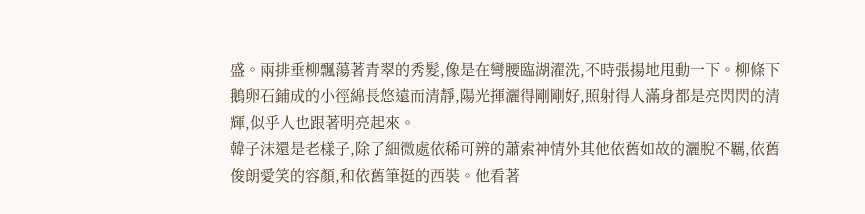盛。兩排垂柳飄蕩著青翠的秀髮,像是在彎腰臨湖濯洗,不時張揚地甩動一下。柳條下鵝卵石鋪成的小徑綿長悠遠而清靜,陽光揮灑得剛剛好,照射得人滿身都是亮閃閃的清輝,似乎人也跟著明亮起來。
韓子沫還是老樣子,除了細微處依稀可辨的蕭索神情外其他依舊如故的灑脫不羈,依舊俊朗愛笑的容顏,和依舊筆挺的西裝。他看著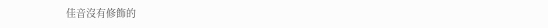佳音沒有修飾的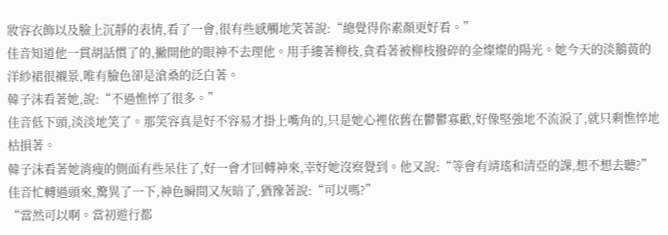妝容衣飾以及臉上沉靜的表情,看了一會,很有些感觸地笑著說:“總覺得你素顏更好看。”
佳音知道他一貫胡話慣了的,撇開他的眼神不去理他。用手縷著柳枝,貪看著被柳枝撥碎的金燦燦的陽光。她今天的淡鵝黃的洋紗裙很襯景,唯有臉色卻是滄桑的泛白著。
韓子沫看著她,說:“不過憔悴了很多。”
佳音低下頭,淡淡地笑了。那笑容真是好不容易才掛上嘴角的,只是她心裡依舊在鬱鬱寡歡,好像堅強地不流淚了,就只剩憔悴地枯損著。
韓子沫看著她消瘦的側面有些呆住了,好一會才回轉神來,幸好她沒察覺到。他又說:“等會有靖瑤和清亞的課,想不想去聽?”
佳音忙轉過頭來,驚異了一下,神色瞬間又灰暗了,猶豫著說:“可以嗎?”
“當然可以啊。當初遊行都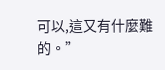可以,這又有什麼難的。”